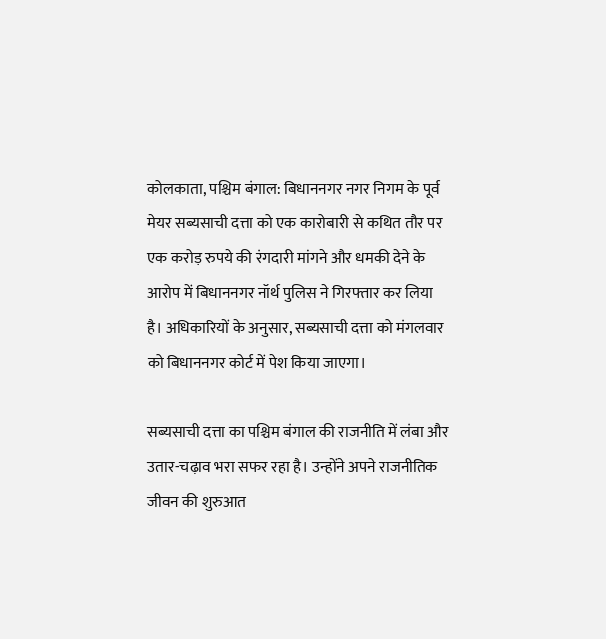कोलकाता, पश्चिम बंगाल: बिधाननगर नगर निगम के पूर्व मेयर सब्यसाची दत्ता को एक कारोबारी से कथित तौर पर एक करोड़ रुपये की रंगदारी मांगने और धमकी देने के आरोप में बिधाननगर नॉर्थ पुलिस ने गिरफ्तार कर लिया है। अधिकारियों के अनुसार, सब्यसाची दत्ता को मंगलवार को बिधाननगर कोर्ट में पेश किया जाएगा।

सब्यसाची दत्ता का पश्चिम बंगाल की राजनीति में लंबा और उतार-चढ़ाव भरा सफर रहा है। उन्होंने अपने राजनीतिक जीवन की शुरुआत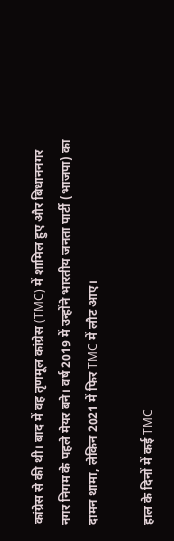कांग्रेस से की थी। बाद में वह तृणमूल कांग्रेस (TMC) में शामिल हुए और बिधाननगर नगर निगम के पहले मेयर बने। वर्ष 2019 में उन्होंने भारतीय जनता पार्टी (भाजपा) का दामन थामा, लेकिन 2021 में फिर TMC में लौट आए।

हाल के दिनों में कई TMC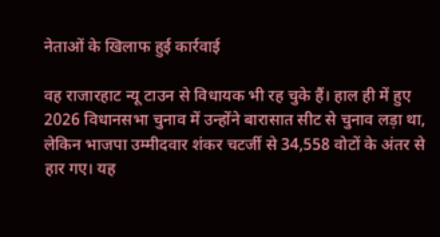नेताओं के खिलाफ हुई कार्रवाई

वह राजारहाट न्यू टाउन से विधायक भी रह चुके हैं। हाल ही में हुए 2026 विधानसभा चुनाव में उन्होंने बारासात सीट से चुनाव लड़ा था, लेकिन भाजपा उम्मीदवार शंकर चटर्जी से 34,558 वोटों के अंतर से हार गए। यह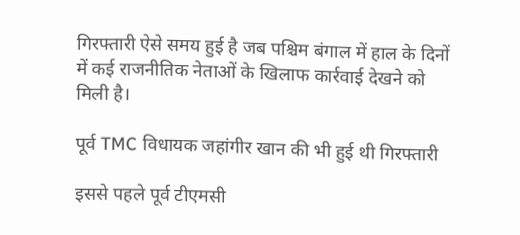गिरफ्तारी ऐसे समय हुई है जब पश्चिम बंगाल में हाल के दिनों में कई राजनीतिक नेताओं के खिलाफ कार्रवाई देखने को मिली है।

पूर्व TMC विधायक जहांगीर खान की भी हुई थी गिरफ्तारी

इससे पहले पूर्व टीएमसी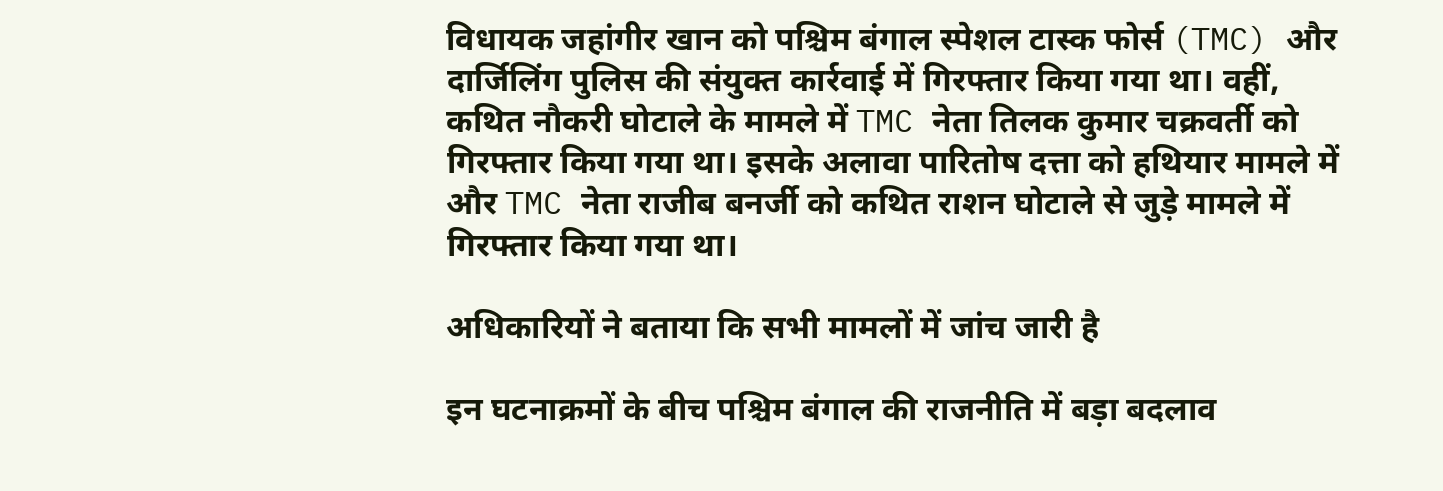विधायक जहांगीर खान को पश्चिम बंगाल स्पेशल टास्क फोर्स (TMC) और दार्जिलिंग पुलिस की संयुक्त कार्रवाई में गिरफ्तार किया गया था। वहीं, कथित नौकरी घोटाले के मामले में TMC नेता तिलक कुमार चक्रवर्ती को गिरफ्तार किया गया था। इसके अलावा पारितोष दत्ता को हथियार मामले में और TMC नेता राजीब बनर्जी को कथित राशन घोटाले से जुड़े मामले में गिरफ्तार किया गया था।

अधिकारियों ने बताया कि सभी मामलों में जांच जारी है

इन घटनाक्रमों के बीच पश्चिम बंगाल की राजनीति में बड़ा बदलाव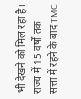भी देखने को मिल रहा है। राज्य में 15 वर्षों तक सत्ता में रहने के बाद TMC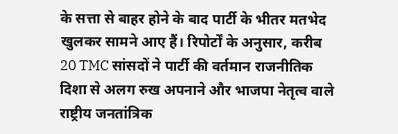के सत्ता से बाहर होने के बाद पार्टी के भीतर मतभेद खुलकर सामने आए हैं। रिपोर्टों के अनुसार, करीब 20 TMC सांसदों ने पार्टी की वर्तमान राजनीतिक दिशा से अलग रुख अपनाने और भाजपा नेतृत्व वाले राष्ट्रीय जनतांत्रिक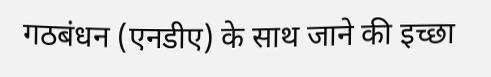गठबंधन (एनडीए) के साथ जाने की इच्छा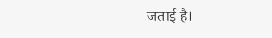जताई है।